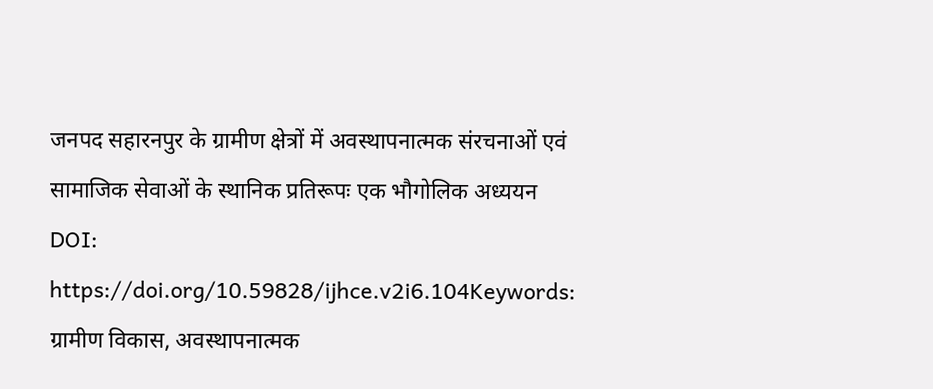जनपद सहारनपुर के ग्रामीण क्षेत्रों में अवस्थापनात्मक संरचनाओं एवं सामाजिक सेवाओं के स्थानिक प्रतिरूपः एक भौगोलिक अध्ययन
DOI:
https://doi.org/10.59828/ijhce.v2i6.104Keywords:
ग्रामीण विकास, अवस्थापनात्मक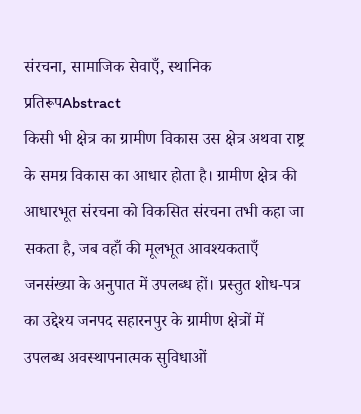संरचना, सामाजिक सेवाएँ, स्थानिक प्रतिरूपAbstract
किसी भी क्षेत्र का ग्रामीण विकास उस क्षेत्र अथवा राष्ट्र के समग्र विकास का आधार होता है। ग्रामीण क्षेत्र की आधारभूत संरचना को विकसित संरचना तभी कहा जा सकता है, जब वहाँ की मूलभूत आवश्यकताएँ जनसंख्या के अनुपात में उपलब्ध हों। प्रस्तुत शोध-पत्र का उद्देश्य जनपद सहारनपुर के ग्रामीण क्षेत्रों में उपलब्ध अवस्थापनात्मक सुविधाओं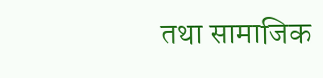तथा सामाजिक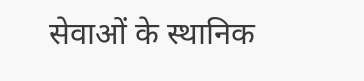सेवाओं के स्थानिक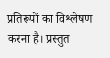प्रतिरूपों का विश्लेषण करना है। प्रस्तुत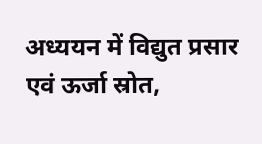अध्ययन में विद्युत प्रसार एवं ऊर्जा स्रोत,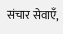संचार सेवाएँ,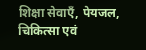शिक्षा सेवाएँ, पेयजल, चिकित्सा एवं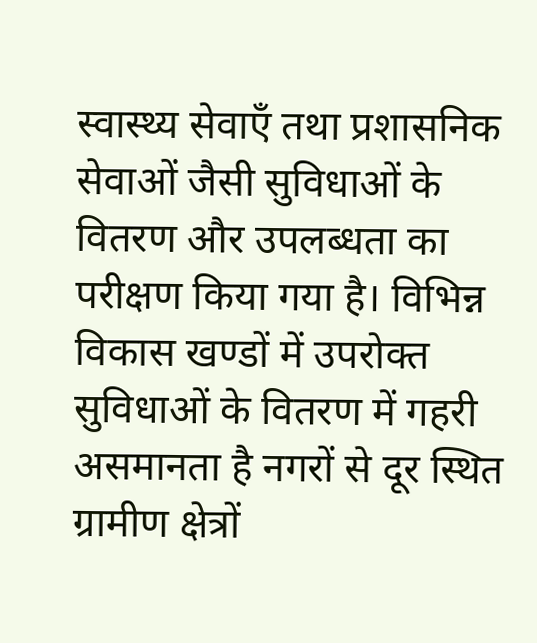स्वास्थ्य सेवाएँ तथा प्रशासनिक सेवाओं जैसी सुविधाओं के वितरण और उपलब्धता का परीक्षण किया गया है। विभिन्न विकास खण्डों में उपरोक्त सुविधाओं के वितरण में गहरी असमानता है नगरों से दूर स्थित ग्रामीण क्षेत्रों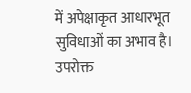में अपेक्षाकृत आधारभूत सुविधाओं का अभाव है। उपरोक्त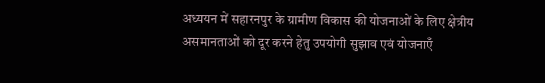अध्ययन में सहारनपुर के ग्रामीण विकास की योजनाओं के लिए क्षेत्रीय असमानताओं को दूर करने हेतु उपयोगी सुझाव एवं योजनाएँ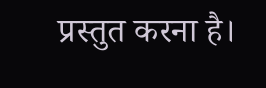प्रस्तुत करना है।